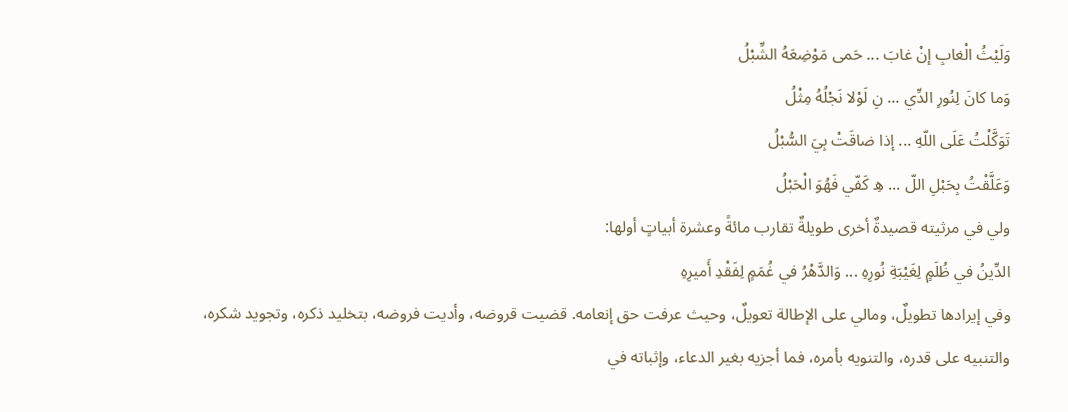وَلَيْثُ الْغابِ إنْ غابَ ... حَمى مَوْضِعَهُ الشِّبْلُ
وَما كانَ لِنُورِ الدِّي ... نِ لَوْلا نَجْلُهُ مِثْلُ
تَوَكَّلْتُ عَلَى اللّهِ ... إذا ضاقَتْ بِيَ السُّبْلُ
وَعَلَّقْتُ بِحَبْلِ اللّ ... هِ كَفّي فَهُوَ الْحَبْلُ
ولي في مرثيته قصيدةٌ أخرى طويلةٌ تقارب مائةً وعشرة أبياتٍ أولها:
الدِّينُ في ظُلَمٍ لِغَيْبَةِ نُورِهِ ... وَالدَّهْرُ في غُمَمٍ لِفَقْدِ أَميرِهِ
وفي إيرادها تطويلٌ، ومالي على الإطالة تعويلٌ، وحيث عرفت حق إنعامه. قضيت قروضه، وأديت فروضه، بتخليد ذكره، وتجويد شكره، والتنبيه على قدره، والتنويه بأمره، فما أجزيه بغير الدعاء، وإثباته في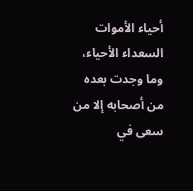أحياء الأموات السعداء الأحياء، وما وجدت بعده من أصحابه إلا من سعى في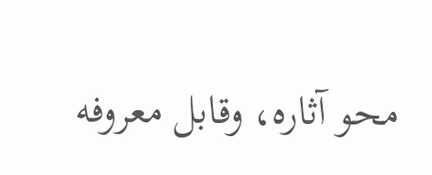محو آثاره، وقابل معروفه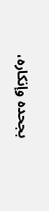بجحده وإنكاره،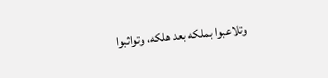وتلاعبوا بملكه بعد هلكه، وتواثبوا